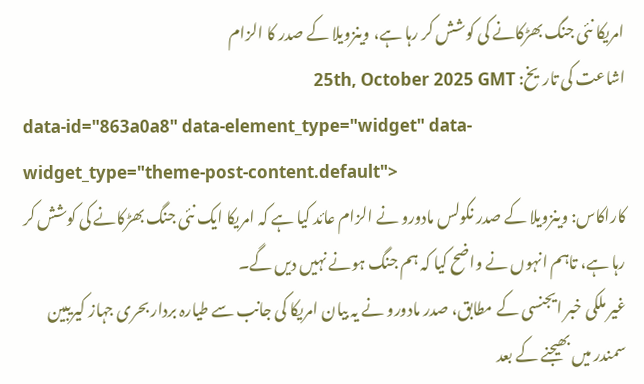امریکا نئی جنگ بھڑکانے کی کوشش کر رہا ہے، وینزویلا کے صدر کا الزام
اشاعت کی تاریخ: 25th, October 2025 GMT
data-id="863a0a8" data-element_type="widget" data-widget_type="theme-post-content.default">
کاراکاس: وینزویلا کے صدر نکولس مادورو نے الزام عائد کیا ہے کہ امریکا ایک نئی جنگ بھڑکانے کی کوشش کر رہا ہے، تاہم انہوں نے واضح کیا کہ ہم جنگ ہونے نہیں دیں گے۔
غیر ملکی خبر ایجنسی کے مطابق، صدر مادورو نے یہ بیان امریکا کی جانب سے طیارہ بردار بحری جہاز کیریبین سمندر میں بھیجنے کے بعد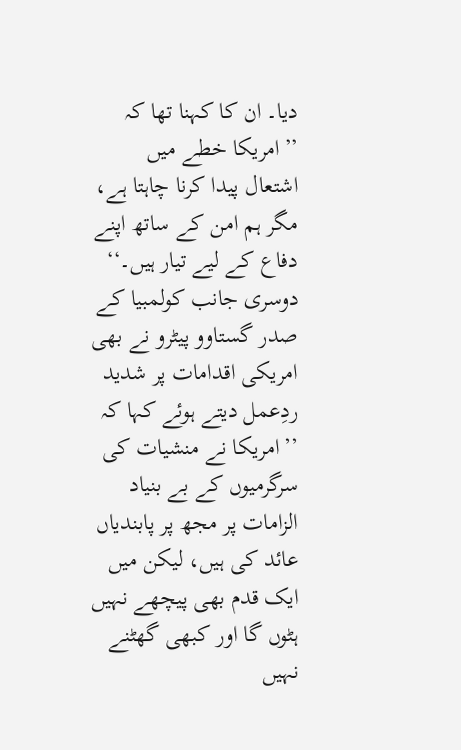دیا۔ ان کا کہنا تھا کہ ’’امریکا خطے میں اشتعال پیدا کرنا چاہتا ہے، مگر ہم امن کے ساتھ اپنے دفاع کے لیے تیار ہیں۔‘‘
دوسری جانب کولمبیا کے صدر گستاوو پیٹرو نے بھی امریکی اقدامات پر شدید ردِعمل دیتے ہوئے کہا کہ ’’امریکا نے منشیات کی سرگرمیوں کے بے بنیاد الزامات پر مجھ پر پابندیاں عائد کی ہیں، لیکن میں ایک قدم بھی پیچھے نہیں ہٹوں گا اور کبھی گھٹنے نہیں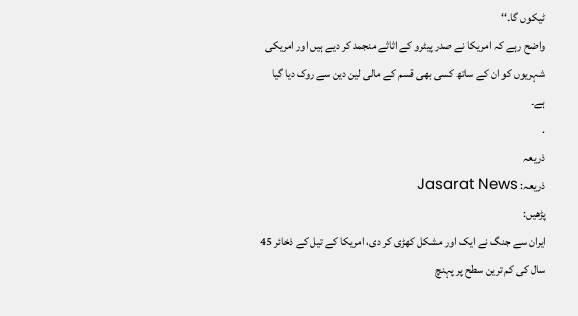ٹیکوں گا۔‘‘
واضح رہے کہ امریکا نے صدر پیٹرو کے اثاثے منجمد کر دیے ہیں اور امریکی شہریوں کو ان کے ساتھ کسی بھی قسم کے مالی لین دین سے روک دیا گیا ہے۔
.
ذریعہ
ذریعہ: Jasarat News
پڑھیں:
ایران سے جنگ نے ایک اور مشکل کھڑی کر دی، امریکا کے تیل کے ذخائر 45 سال کی کم ترین سطح پر پہنچ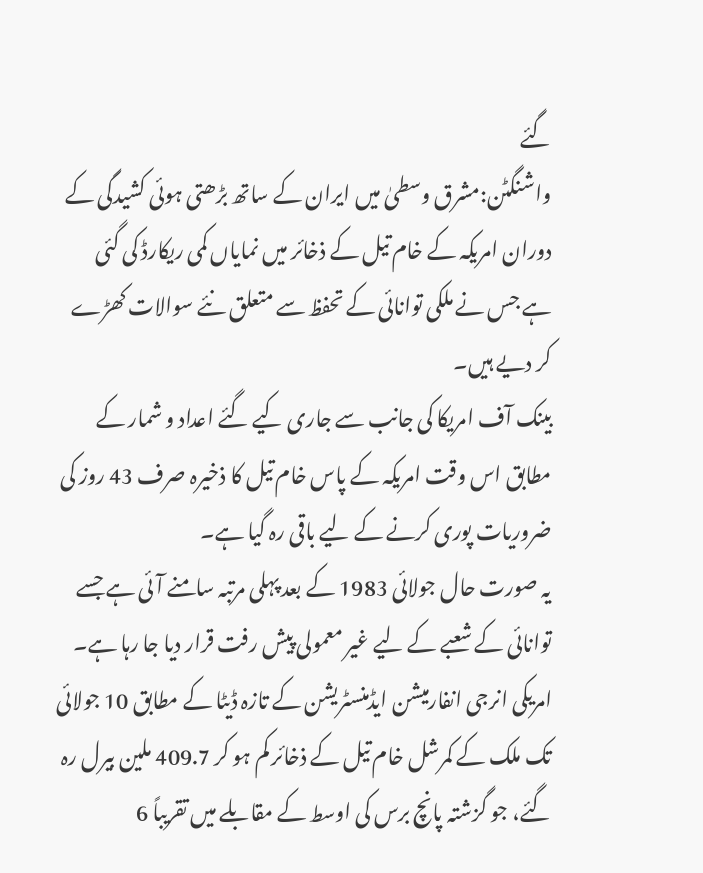گئے
واشنگٹن:مشرق وسطیٰ میں ایران کے ساتھ بڑھتی ہوئی کشیدگی کے دوران امریکہ کے خام تیل کے ذخائر میں نمایاں کمی ریکارڈ کی گئی ہے جس نے ملکی توانائی کے تحفظ سے متعلق نئے سوالات کھڑے کر دیے ہیں۔
بینک آف امریکا کی جانب سے جاری کیے گئے اعداد و شمار کے مطابق اس وقت امریکہ کے پاس خام تیل کا ذخیرہ صرف 43 روز کی ضروریات پوری کرنے کے لیے باقی رہ گیا ہے۔
یہ صورت حال جولائی 1983 کے بعد پہلی مرتبہ سامنے آئی ہے جسے توانائی کے شعبے کے لیے غیر معمولی پیش رفت قرار دیا جا رہا ہے۔
امریکی انرجی انفارمیشن ایڈمنسٹریشن کے تازہ ڈیٹا کے مطابق 10 جولائی تک ملک کے کمرشل خام تیل کے ذخائر کم ہو کر 409.7 ملین بیرل رہ گئے، جو گزشتہ پانچ برس کی اوسط کے مقابلے میں تقریباً 6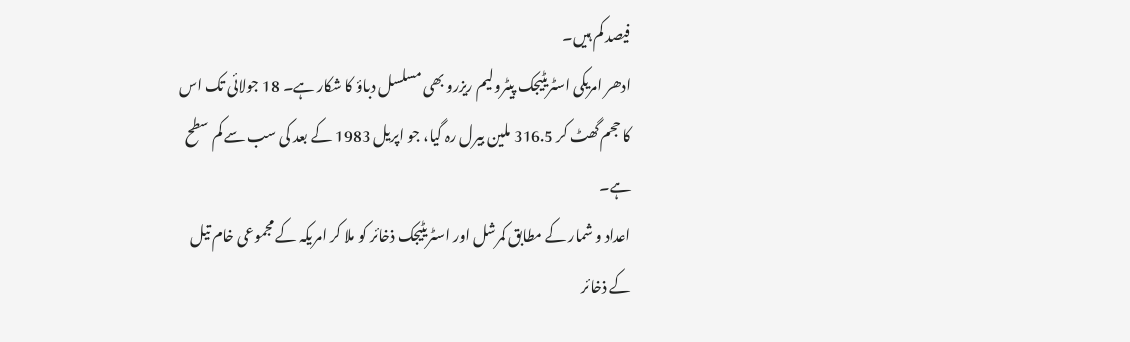فیصد کم ہیں۔
ادھر امریکی اسٹریٹیجک پیٹرولیم ریزرو بھی مسلسل دباؤ کا شکار ہے۔ 18 جولائی تک اس کا حجم گھٹ کر 316.5 ملین بیرل رہ گیا، جو اپریل 1983 کے بعد کی سب سے کم سطح ہے۔
اعداد و شمار کے مطابق کمرشل اور اسٹریٹیجک ذخائر کو ملا کر امریکہ کے مجموعی خام تیل کے ذخائر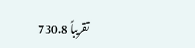تقریباً 730.8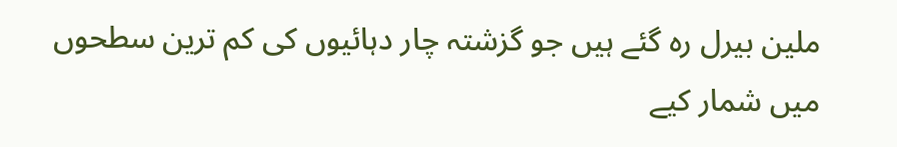ملین بیرل رہ گئے ہیں جو گزشتہ چار دہائیوں کی کم ترین سطحوں میں شمار کیے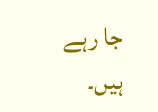جا رہے ہیں۔